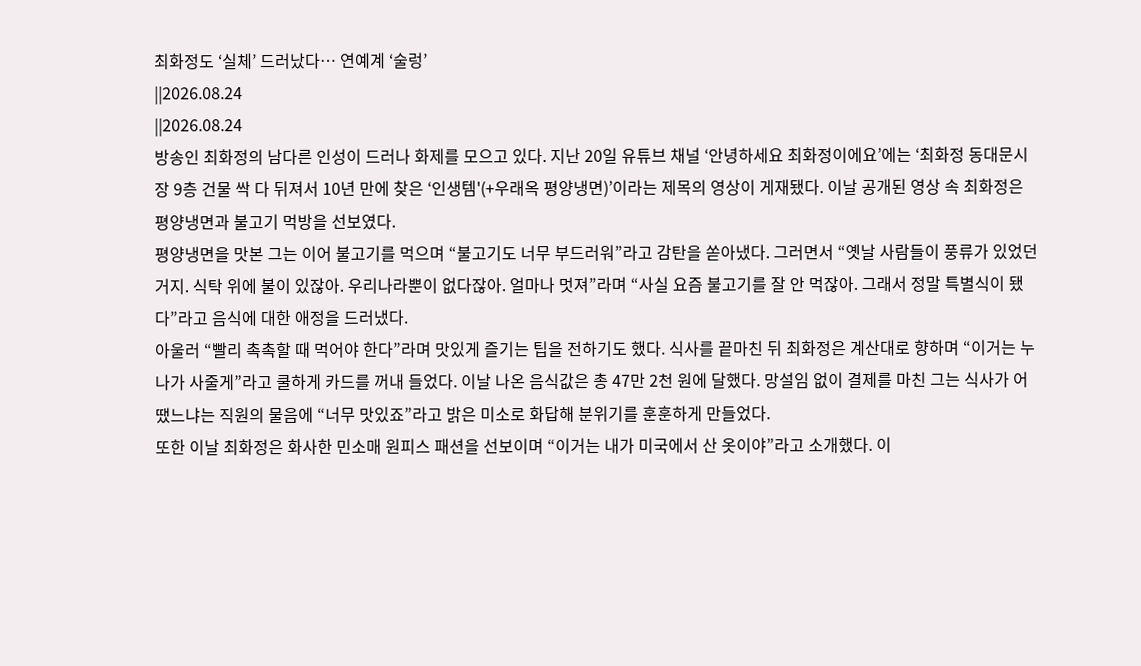최화정도 ‘실체’ 드러났다… 연예계 ‘술렁’
||2026.08.24
||2026.08.24
방송인 최화정의 남다른 인성이 드러나 화제를 모으고 있다. 지난 20일 유튜브 채널 ‘안녕하세요 최화정이에요’에는 ‘최화정 동대문시장 9층 건물 싹 다 뒤져서 10년 만에 찾은 ‘인생템'(+우래옥 평양냉면)’이라는 제목의 영상이 게재됐다. 이날 공개된 영상 속 최화정은 평양냉면과 불고기 먹방을 선보였다.
평양냉면을 맛본 그는 이어 불고기를 먹으며 “불고기도 너무 부드러워”라고 감탄을 쏟아냈다. 그러면서 “옛날 사람들이 풍류가 있었던 거지. 식탁 위에 불이 있잖아. 우리나라뿐이 없다잖아. 얼마나 멋져”라며 “사실 요즘 불고기를 잘 안 먹잖아. 그래서 정말 특별식이 됐다”라고 음식에 대한 애정을 드러냈다.
아울러 “빨리 촉촉할 때 먹어야 한다”라며 맛있게 즐기는 팁을 전하기도 했다. 식사를 끝마친 뒤 최화정은 계산대로 향하며 “이거는 누나가 사줄게”라고 쿨하게 카드를 꺼내 들었다. 이날 나온 음식값은 총 47만 2천 원에 달했다. 망설임 없이 결제를 마친 그는 식사가 어땠느냐는 직원의 물음에 “너무 맛있죠”라고 밝은 미소로 화답해 분위기를 훈훈하게 만들었다.
또한 이날 최화정은 화사한 민소매 원피스 패션을 선보이며 “이거는 내가 미국에서 산 옷이야”라고 소개했다. 이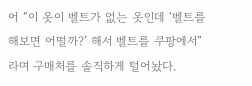어 “이 옷이 벨트가 없는 옷인데 ‘벨트를 해보면 어떨까?’ 해서 벨트를 쿠팡에서”라며 구매처를 솔직하게 털어놨다.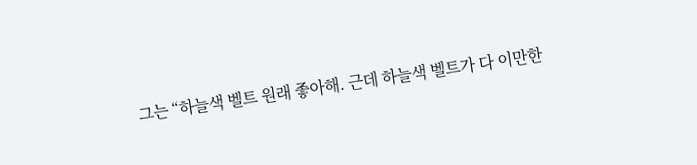그는 “하늘색 벨트 원래 좋아해. 근데 하늘색 벨트가 다 이만한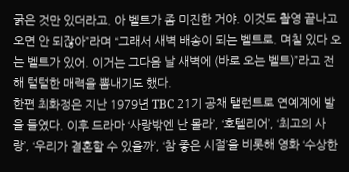굵은 것만 있더라고. 아 벨트가 좀 미진한 거야. 이것도 촬영 끝나고 오면 안 되잖아”라며 “그래서 새벽 배송이 되는 벨트로. 며칠 있다 오는 벨트가 있어. 이거는 그다음 날 새벽에 (바로 오는 벨트)”라고 전해 털털한 매력을 뽐내기도 했다.
한편 최화정은 지난 1979년 TBC 21기 공채 탤런트로 연예계에 발을 들였다. 이후 드라마 ‘사랑밖엔 난 몰라’, ‘호텔리어’, ‘최고의 사랑’, ‘우리가 결혼할 수 있을까’, ‘참 좋은 시절’을 비롯해 영화 ‘수상한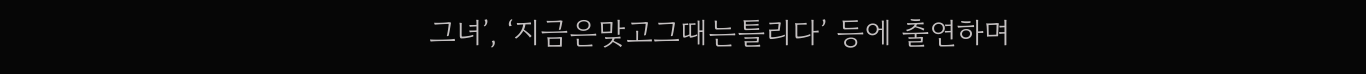그녀’, ‘지금은맞고그때는틀리다’ 등에 출연하며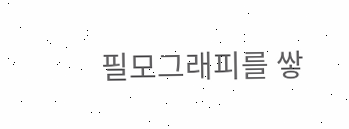필모그래피를 쌓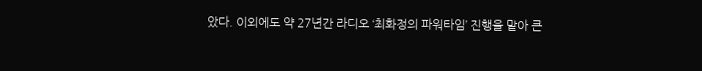았다. 이외에도 약 27년간 라디오 ‘최화정의 파워타임’ 진행을 맡아 큰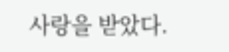사랑을 받았다.